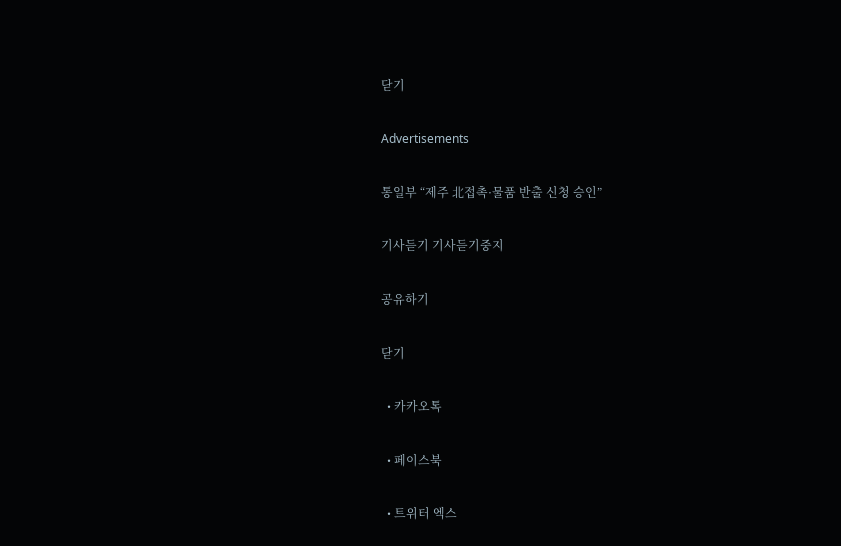닫기

Advertisements

통일부 “제주 北접촉·물품 반출 신청 승인”

기사듣기 기사듣기중지

공유하기

닫기

  • 카카오톡

  • 페이스북

  • 트위터 엑스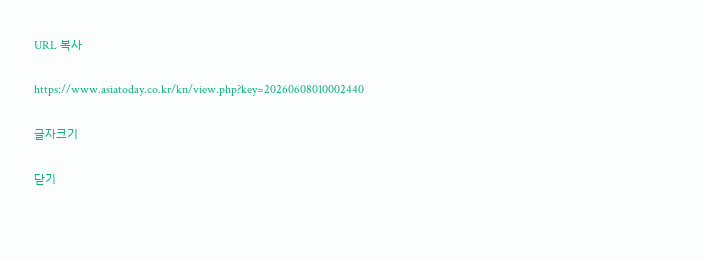URL 복사

https://www.asiatoday.co.kr/kn/view.php?key=20260608010002440

글자크기

닫기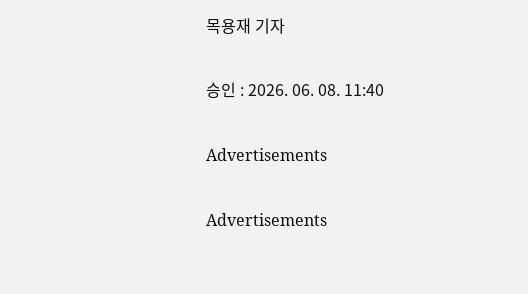목용재 기자

승인 : 2026. 06. 08. 11:40

Advertisements

Advertisements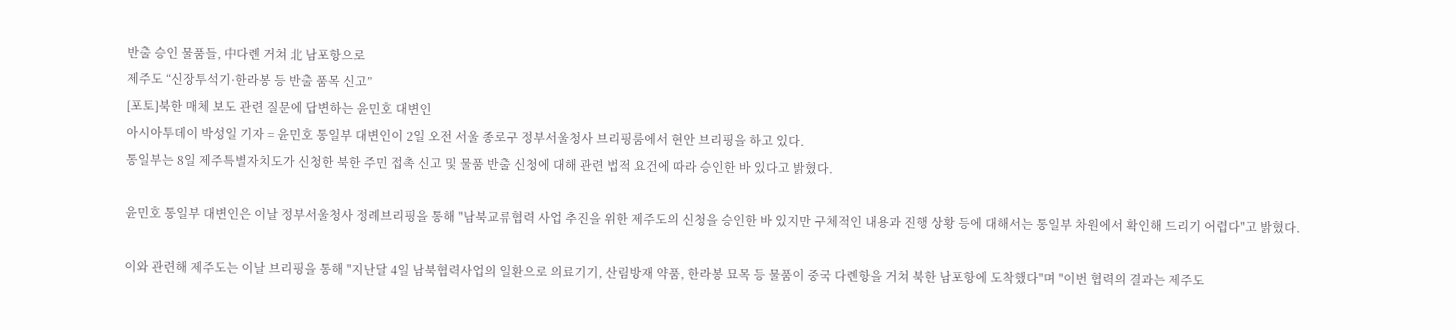반출 승인 물품들, 中다롄 거쳐 北 남포항으로
제주도 “신장투석기·한라봉 등 반출 품목 신고”
[포토]북한 매체 보도 관련 질문에 답변하는 윤민호 대변인
아시아투데이 박성일 기자 = 윤민호 통일부 대변인이 2일 오전 서울 종로구 정부서울청사 브리핑룸에서 현안 브리핑을 하고 있다.
통일부는 8일 제주특별자치도가 신청한 북한 주민 접촉 신고 및 물품 반출 신청에 대해 관련 법적 요건에 따라 승인한 바 있다고 밝혔다.

윤민호 통일부 대변인은 이날 정부서울청사 정례브리핑을 통해 "남북교류협력 사업 추진을 위한 제주도의 신청을 승인한 바 있지만 구체적인 내용과 진행 상황 등에 대해서는 통일부 차원에서 확인해 드리기 어렵다"고 밝혔다.

이와 관련해 제주도는 이날 브리핑을 통해 "지난달 4일 남북협력사업의 일환으로 의료기기, 산림방재 약품, 한라봉 묘목 등 물품이 중국 다롄항을 거쳐 북한 남포항에 도착했다"며 "이번 협력의 결과는 제주도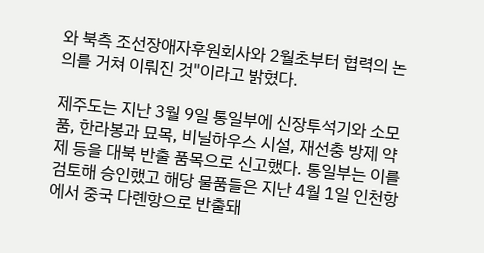와 북측 조선장애자후원회사와 2월초부터 협력의 논의를 거쳐 이뤄진 것"이라고 밝혔다.

제주도는 지난 3월 9일 통일부에 신장투석기와 소모품, 한라봉과 묘목, 비닐하우스 시설, 재선충 방제 약제 등을 대북 반출 품목으로 신고했다. 통일부는 이를 검토해 승인했고 해당 물품들은 지난 4월 1일 인천항에서 중국 다롄항으로 반출돼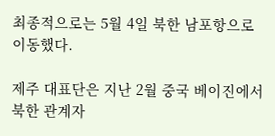최종적으로는 5월 4일 북한 남포항으로 이동했다.

제주 대표단은 지난 2월 중국 베이진에서 북한 관계자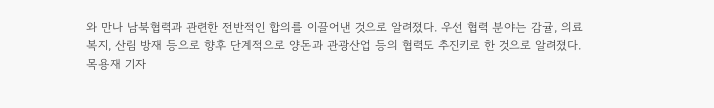와 만나 남북협력과 관련한 전반적인 합의를 이끌어낸 것으로 알려졌다. 우선 협력 분야는 감귤, 의료복지, 산림 방재 등으로 향후 단계적으로 양돈과 관광산업 등의 협력도 추진키로 한 것으로 알려졌다.
목용재 기자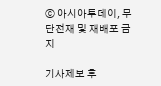ⓒ 아시아투데이, 무단전재 및 재배포 금지

기사제보 후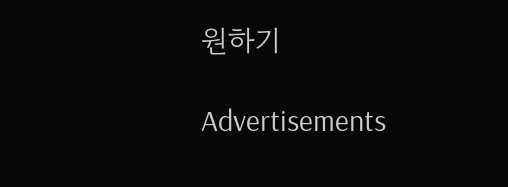원하기

Advertisements